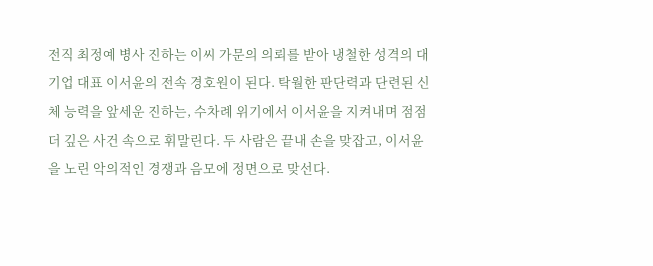전직 최정예 병사 진하는 이씨 가문의 의뢰를 받아 냉철한 성격의 대기업 대표 이서윤의 전속 경호원이 된다. 탁월한 판단력과 단련된 신체 능력을 앞세운 진하는, 수차례 위기에서 이서윤을 지켜내며 점점 더 깊은 사건 속으로 휘말린다. 두 사람은 끝내 손을 맞잡고, 이서윤을 노린 악의적인 경쟁과 음모에 정면으로 맞선다.